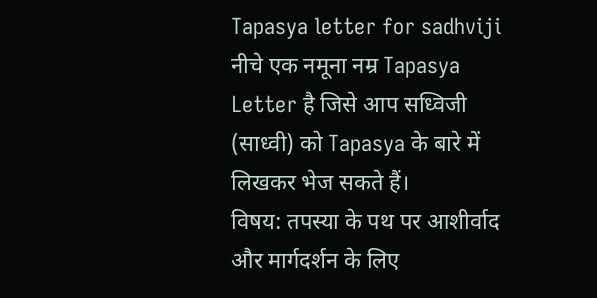Tapasya letter for sadhviji
नीचे एक नमूना नम्र Tapasya Letter है जिसे आप सध्विजी (साध्वी) को Tapasya के बारे में लिखकर भेज सकते हैं।
विषय: तपस्या के पथ पर आशीर्वाद और मार्गदर्शन के लिए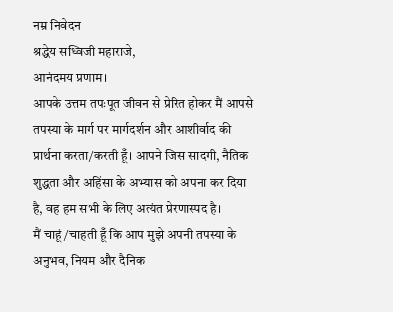नम्र निवेदन
श्रद्धेय सध्विजी महाराजे,
आनंदमय प्रणाम।
आपके उत्तम तपःपूत जीवन से प्रेरित होकर मैं आपसे तपस्या के मार्ग पर मार्गदर्शन और आशीर्वाद की प्रार्थना करता/करती हूँ। आपने जिस सादगी, नैतिक शुद्धता और अहिंसा के अभ्यास को अपना कर दिया है, वह हम सभी के लिए अत्यंत प्रेरणास्पद है।
मैं चाहूं/चाहती हूँ कि आप मुझे अपनी तपस्या के अनुभव, नियम और दैनिक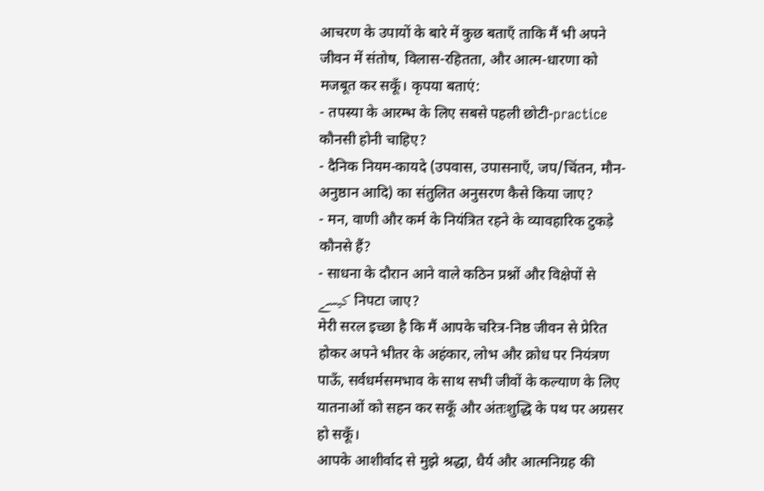आचरण के उपायों के बारे में कुछ बताएँ ताकि मैं भी अपने जीवन में संतोष, विलास-रहितता, और आत्म-धारणा को मजबूत कर सकूँ। कृपया बताएं:
- तपस्या के आरम्भ के लिए सबसे पहली छोटी-practice कौनसी होनी चाहिए?
- दैनिक नियम-कायदे (उपवास, उपासनाएँ, जप/चिंतन, मौन-अनुष्ठान आदि) का संतुलित अनुसरण कैसे किया जाए?
- मन, वाणी और कर्म के नियंत्रित रहने के व्यावहारिक टुकड़े कौनसे हैं?
- साधना के दौरान आने वाले कठिन प्रश्नों और विक्षेपों से کیسے निपटा जाए?
मेरी सरल इच्छा है कि मैं आपके चरित्र-निष्ठ जीवन से प्रेरित होकर अपने भीतर के अहंकार, लोभ और क्रोध पर नियंत्रण पाऊँ, सर्वधर्मसमभाव के साथ सभी जीवों के कल्याण के लिए यातनाओं को सहन कर सकूँ और अंतःशुद्धि के पथ पर अग्रसर हो सकूँ।
आपके आशीर्वाद से मुझे श्रद्धा, धैर्य और आत्मनिग्रह की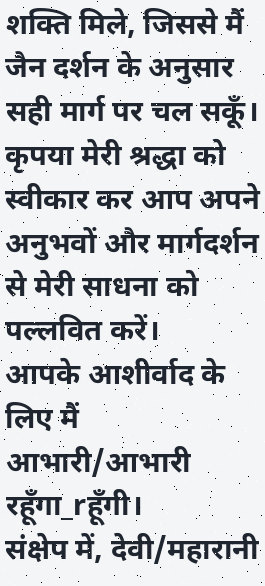शक्ति मिले, जिससे मैं जैन दर्शन के अनुसार सही मार्ग पर चल सकूँ। कृपया मेरी श्रद्धा को स्वीकार कर आप अपने अनुभवों और मार्गदर्शन से मेरी साधना को पल्लवित करें।
आपके आशीर्वाद के लिए मैं आभारी/आभारी रहूँगा_rहूँगी।
संक्षेप में, देवी/महारानी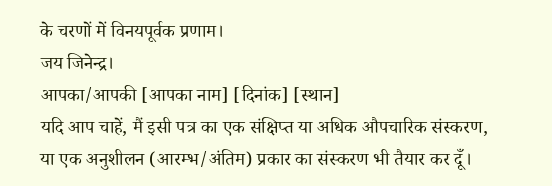के चरणों में विनयपूर्वक प्रणाम।
जय जिनेन्द्र।
आपका/आपकी [आपका नाम] [दिनांक] [स्थान]
यदि आप चाहें, मैं इसी पत्र का एक संक्षिप्त या अधिक औपचारिक संस्करण, या एक अनुशीलन (आरम्भ/अंतिम) प्रकार का संस्करण भी तैयार कर दूँ।